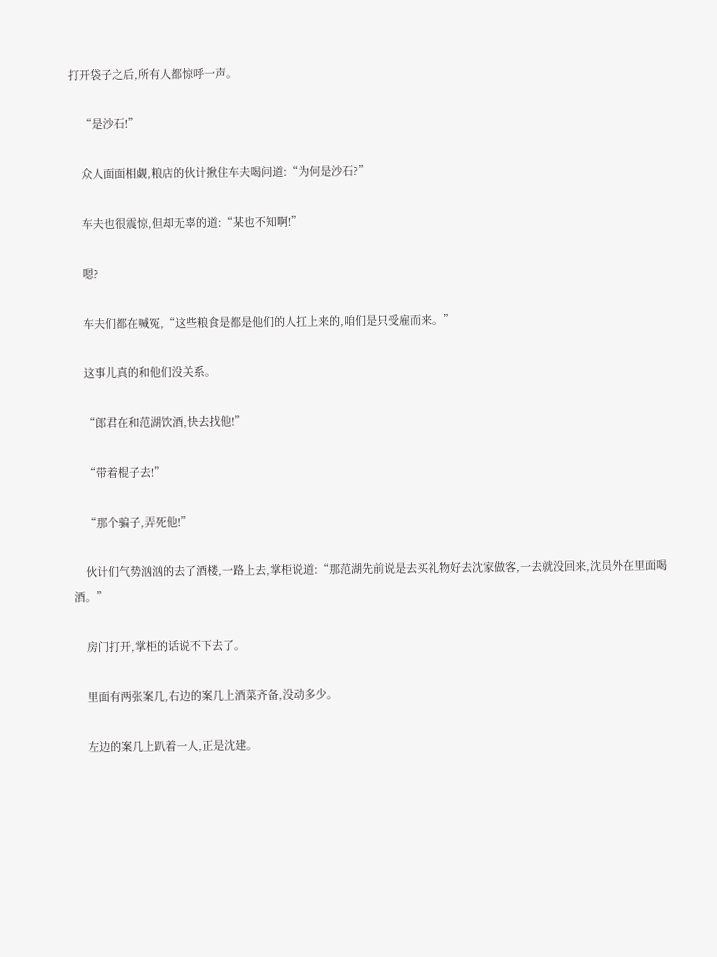打开袋子之后,所有人都惊呼一声。

    “是沙石!”

    众人面面相觑,粮店的伙计揪住车夫喝问道:“为何是沙石?”

    车夫也很震惊,但却无辜的道:“某也不知啊!”

    嗯?

    车夫们都在喊冤,“这些粮食是都是他们的人扛上来的,咱们是只受雇而来。”

    这事儿真的和他们没关系。

    “郎君在和范湖饮酒,快去找他!”

    “带着棍子去!”

    “那个骗子,弄死他!”

    伙计们气势汹汹的去了酒楼,一路上去,掌柜说道:“那范湖先前说是去买礼物好去沈家做客,一去就没回来,沈员外在里面喝酒。”

    房门打开,掌柜的话说不下去了。

    里面有两张案几,右边的案几上酒菜齐备,没动多少。

    左边的案几上趴着一人,正是沈建。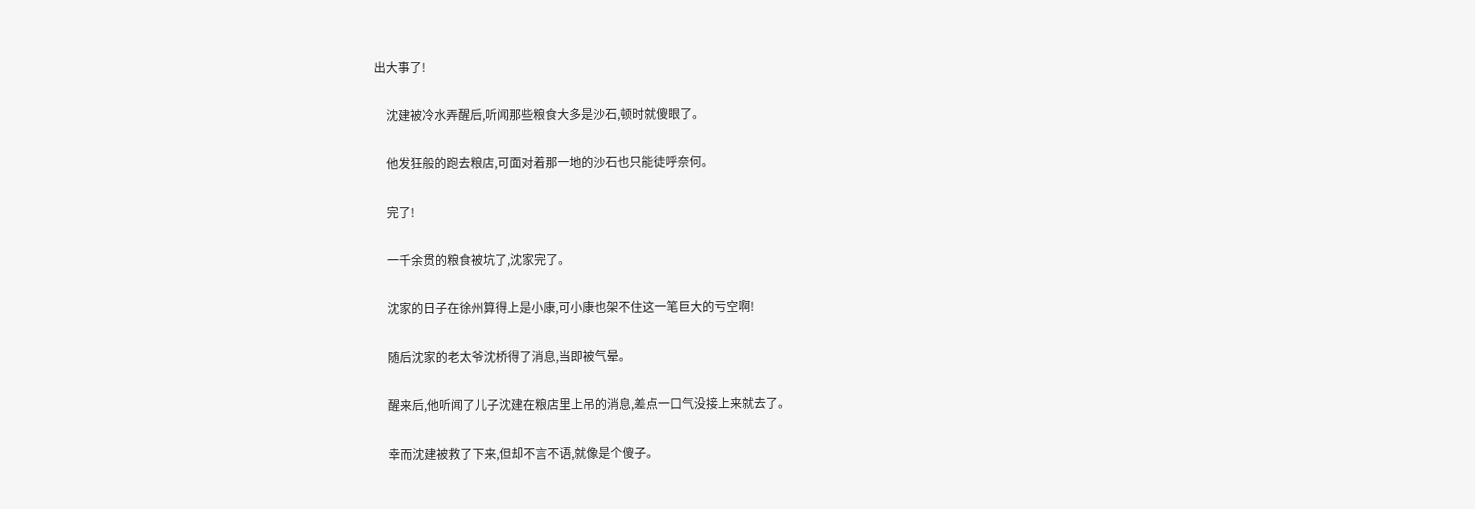出大事了!

    沈建被冷水弄醒后,听闻那些粮食大多是沙石,顿时就傻眼了。

    他发狂般的跑去粮店,可面对着那一地的沙石也只能徒呼奈何。

    完了!

    一千余贯的粮食被坑了,沈家完了。

    沈家的日子在徐州算得上是小康,可小康也架不住这一笔巨大的亏空啊!

    随后沈家的老太爷沈桥得了消息,当即被气晕。

    醒来后,他听闻了儿子沈建在粮店里上吊的消息,差点一口气没接上来就去了。

    幸而沈建被救了下来,但却不言不语,就像是个傻子。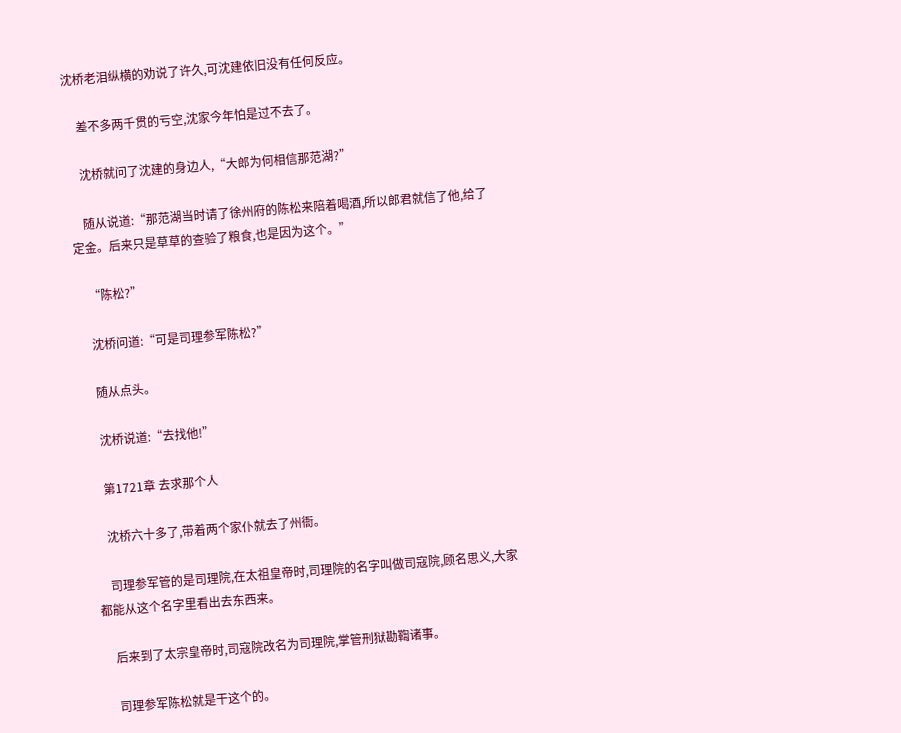沈桥老泪纵横的劝说了许久,可沈建依旧没有任何反应。

    差不多两千贯的亏空,沈家今年怕是过不去了。

    沈桥就问了沈建的身边人,“大郎为何相信那范湖?”

    随从说道:“那范湖当时请了徐州府的陈松来陪着喝酒,所以郎君就信了他,给了定金。后来只是草草的查验了粮食,也是因为这个。”

    “陈松?”

    沈桥问道:“可是司理参军陈松?”

    随从点头。

    沈桥说道:“去找他!”

    第1721章 去求那个人

    沈桥六十多了,带着两个家仆就去了州衙。

    司理参军管的是司理院,在太祖皇帝时,司理院的名字叫做司寇院,顾名思义,大家都能从这个名字里看出去东西来。

    后来到了太宗皇帝时,司寇院改名为司理院,掌管刑狱勘鞫诸事。

    司理参军陈松就是干这个的。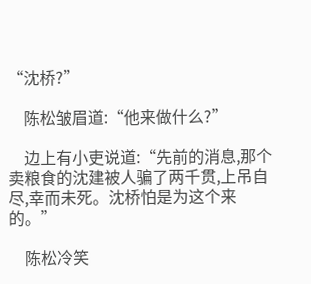“沈桥?”

    陈松皱眉道:“他来做什么?”

    边上有小吏说道:“先前的消息,那个卖粮食的沈建被人骗了两千贯,上吊自尽,幸而未死。沈桥怕是为这个来的。”

    陈松冷笑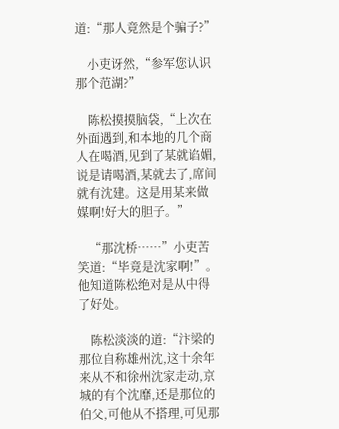道:“那人竟然是个骗子?”

    小吏讶然,“参军您认识那个范湖?”

    陈松摸摸脑袋,“上次在外面遇到,和本地的几个商人在喝酒,见到了某就谄媚,说是请喝酒,某就去了,席间就有沈建。这是用某来做媒啊!好大的胆子。”

    “那沈桥……”小吏苦笑道:“毕竟是沈家啊!”。他知道陈松绝对是从中得了好处。

    陈松淡淡的道:“汴梁的那位自称雄州沈,这十余年来从不和徐州沈家走动,京城的有个沈靡,还是那位的伯父,可他从不搭理,可见那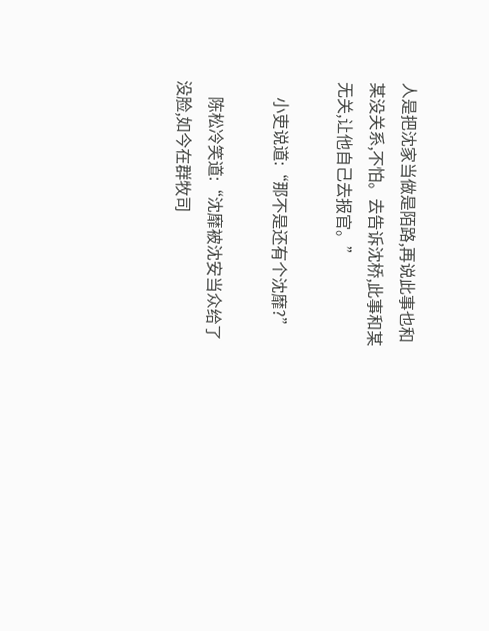人是把沈家当做是陌路,再说此事也和某没关系,不怕。去告诉沈桥,此事和某无关,让他自己去报官。”

    小吏说道:“那不是还有个沈靡?”

    陈松冷笑道:“沈靡被沈安当众给了没脸,如今在群牧司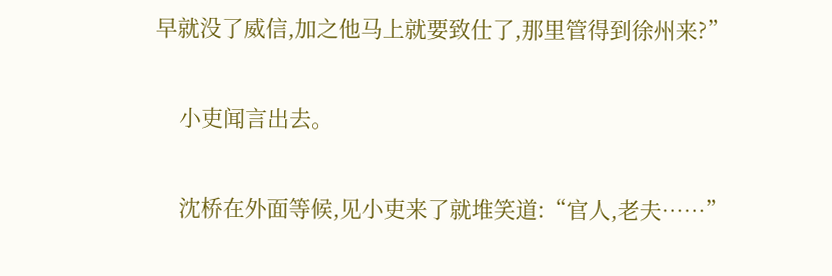早就没了威信,加之他马上就要致仕了,那里管得到徐州来?”

    小吏闻言出去。

    沈桥在外面等候,见小吏来了就堆笑道:“官人,老夫……”